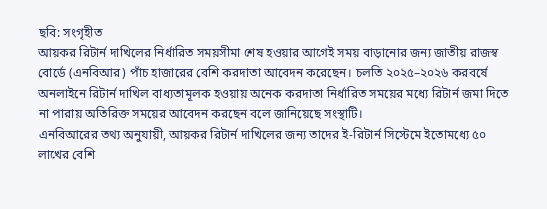ছবি: সংগৃহীত
আয়কর রিটার্ন দাখিলের নির্ধারিত সময়সীমা শেষ হওয়ার আগেই সময় বাড়ানোর জন্য জাতীয় রাজস্ব বোর্ডে (এনবিআর) পাঁচ হাজারের বেশি করদাতা আবেদন করেছেন। চলতি ২০২৫–২০২৬ করবর্ষে অনলাইনে রিটার্ন দাখিল বাধ্যতামূলক হওয়ায় অনেক করদাতা নির্ধারিত সময়ের মধ্যে রিটার্ন জমা দিতে না পারায় অতিরিক্ত সময়ের আবেদন করছেন বলে জানিয়েছে সংস্থাটি।
এনবিআরের তথ্য অনুযায়ী, আয়কর রিটার্ন দাখিলের জন্য তাদের ই-রিটার্ন সিস্টেমে ইতোমধ্যে ৫০ লাখের বেশি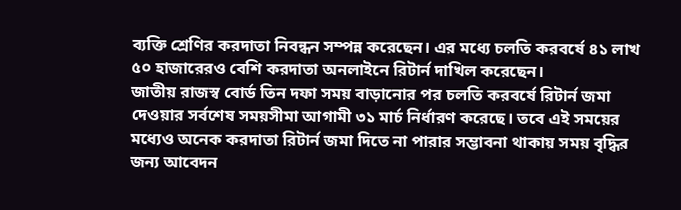ব্যক্তি শ্রেণির করদাতা নিবন্ধন সম্পন্ন করেছেন। এর মধ্যে চলতি করবর্ষে ৪১ লাখ ৫০ হাজারেরও বেশি করদাতা অনলাইনে রিটার্ন দাখিল করেছেন।
জাতীয় রাজস্ব বোর্ড তিন দফা সময় বাড়ানোর পর চলতি করবর্ষে রিটার্ন জমা দেওয়ার সর্বশেষ সময়সীমা আগামী ৩১ মার্চ নির্ধারণ করেছে। তবে এই সময়ের মধ্যেও অনেক করদাতা রিটার্ন জমা দিতে না পারার সম্ভাবনা থাকায় সময় বৃদ্ধির জন্য আবেদন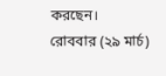করছেন।
রোববার (২৯ মার্চ)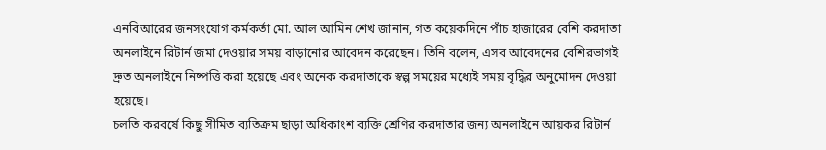এনবিআরের জনসংযোগ কর্মকর্তা মো. আল আমিন শেখ জানান, গত কয়েকদিনে পাঁচ হাজারের বেশি করদাতা অনলাইনে রিটার্ন জমা দেওয়ার সময় বাড়ানোর আবেদন করেছেন। তিনি বলেন, এসব আবেদনের বেশিরভাগই দ্রুত অনলাইনে নিষ্পত্তি করা হয়েছে এবং অনেক করদাতাকে স্বল্প সময়ের মধ্যেই সময় বৃদ্ধির অনুমোদন দেওয়া হয়েছে।
চলতি করবর্ষে কিছু সীমিত ব্যতিক্রম ছাড়া অধিকাংশ ব্যক্তি শ্রেণির করদাতার জন্য অনলাইনে আয়কর রিটার্ন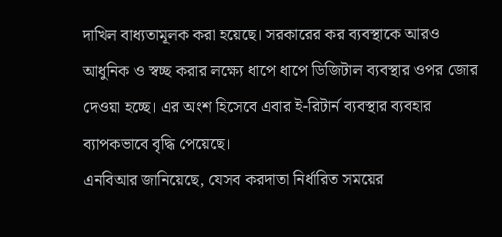দাখিল বাধ্যতামূলক করা হয়েছে। সরকারের কর ব্যবস্থাকে আরও আধুনিক ও স্বচ্ছ করার লক্ষ্যে ধাপে ধাপে ডিজিটাল ব্যবস্থার ওপর জোর দেওয়া হচ্ছে। এর অংশ হিসেবে এবার ই-রিটার্ন ব্যবস্থার ব্যবহার ব্যাপকভাবে বৃদ্ধি পেয়েছে।
এনবিআর জানিয়েছে, যেসব করদাতা নির্ধারিত সময়ের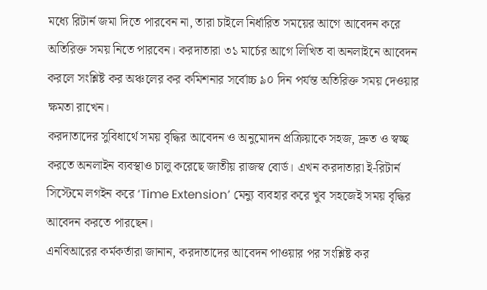মধ্যে রিটার্ন জমা দিতে পারবেন না, তারা চাইলে নির্ধারিত সময়ের আগে আবেদন করে অতিরিক্ত সময় নিতে পারবেন। করদাতারা ৩১ মার্চের আগে লিখিত বা অনলাইনে আবেদন করলে সংশ্লিষ্ট কর অঞ্চলের কর কমিশনার সর্বোচ্চ ৯০ দিন পর্যন্ত অতিরিক্ত সময় দেওয়ার ক্ষমতা রাখেন।
করদাতাদের সুবিধার্থে সময় বৃদ্ধির আবেদন ও অনুমোদন প্রক্রিয়াকে সহজ, দ্রুত ও স্বচ্ছ করতে অনলাইন ব্যবস্থাও চালু করেছে জাতীয় রাজস্ব বোর্ড। এখন করদাতারা ই-রিটার্ন সিস্টেমে লগইন করে ‘Time Extension’ মেন্যু ব্যবহার করে খুব সহজেই সময় বৃদ্ধির আবেদন করতে পারছেন।
এনবিআরের কর্মকর্তারা জানান, করদাতাদের আবেদন পাওয়ার পর সংশ্লিষ্ট কর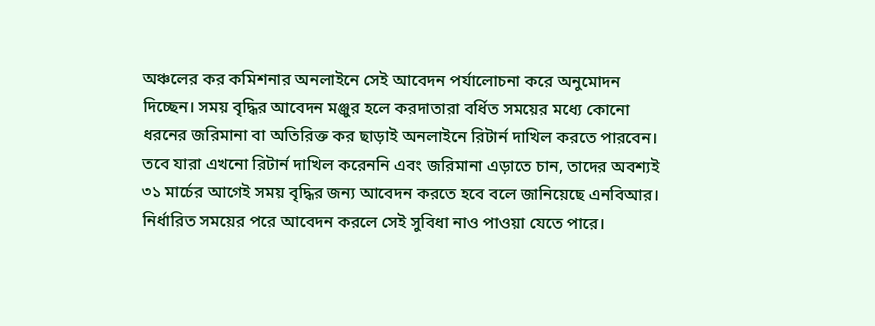অঞ্চলের কর কমিশনার অনলাইনে সেই আবেদন পর্যালোচনা করে অনুমোদন দিচ্ছেন। সময় বৃদ্ধির আবেদন মঞ্জুর হলে করদাতারা বর্ধিত সময়ের মধ্যে কোনো ধরনের জরিমানা বা অতিরিক্ত কর ছাড়াই অনলাইনে রিটার্ন দাখিল করতে পারবেন।
তবে যারা এখনো রিটার্ন দাখিল করেননি এবং জরিমানা এড়াতে চান, তাদের অবশ্যই ৩১ মার্চের আগেই সময় বৃদ্ধির জন্য আবেদন করতে হবে বলে জানিয়েছে এনবিআর। নির্ধারিত সময়ের পরে আবেদন করলে সেই সুবিধা নাও পাওয়া যেতে পারে।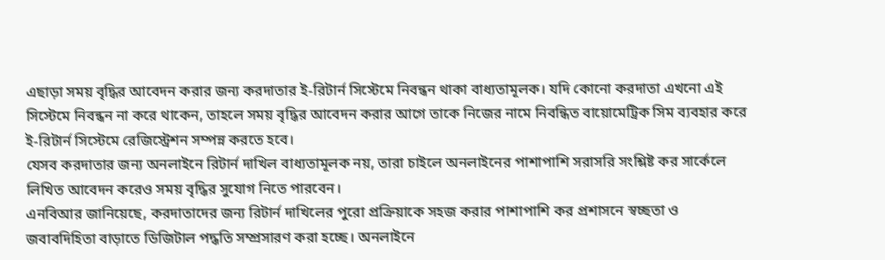এছাড়া সময় বৃদ্ধির আবেদন করার জন্য করদাতার ই-রিটার্ন সিস্টেমে নিবন্ধন থাকা বাধ্যতামূলক। যদি কোনো করদাতা এখনো এই সিস্টেমে নিবন্ধন না করে থাকেন, তাহলে সময় বৃদ্ধির আবেদন করার আগে তাকে নিজের নামে নিবন্ধিত বায়োমেট্রিক সিম ব্যবহার করে ই-রিটার্ন সিস্টেমে রেজিস্ট্রেশন সম্পন্ন করতে হবে।
যেসব করদাতার জন্য অনলাইনে রিটার্ন দাখিল বাধ্যতামূলক নয়, তারা চাইলে অনলাইনের পাশাপাশি সরাসরি সংশ্লিষ্ট কর সার্কেলে লিখিত আবেদন করেও সময় বৃদ্ধির সুযোগ নিতে পারবেন।
এনবিআর জানিয়েছে, করদাতাদের জন্য রিটার্ন দাখিলের পুরো প্রক্রিয়াকে সহজ করার পাশাপাশি কর প্রশাসনে স্বচ্ছতা ও জবাবদিহিতা বাড়াতে ডিজিটাল পদ্ধতি সম্প্রসারণ করা হচ্ছে। অনলাইনে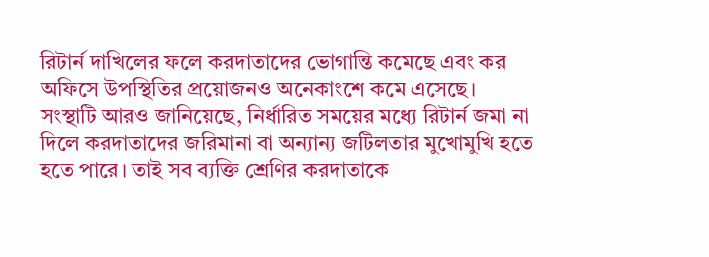রিটার্ন দাখিলের ফলে করদাতাদের ভোগান্তি কমেছে এবং কর অফিসে উপস্থিতির প্রয়োজনও অনেকাংশে কমে এসেছে।
সংস্থাটি আরও জানিয়েছে, নির্ধারিত সময়ের মধ্যে রিটার্ন জমা না দিলে করদাতাদের জরিমানা বা অন্যান্য জটিলতার মুখোমুখি হতে হতে পারে। তাই সব ব্যক্তি শ্রেণির করদাতাকে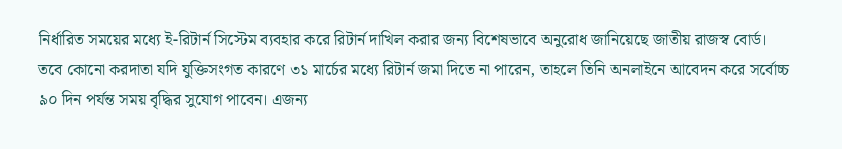নির্ধারিত সময়ের মধ্যে ই-রিটার্ন সিস্টেম ব্যবহার করে রিটার্ন দাখিল করার জন্য বিশেষভাবে অনুরোধ জানিয়েছে জাতীয় রাজস্ব বোর্ড।
তবে কোনো করদাতা যদি যুক্তিসংগত কারণে ৩১ মার্চের মধ্যে রিটার্ন জমা দিতে না পারেন, তাহলে তিনি অনলাইনে আবেদন করে সর্বোচ্চ ৯০ দিন পর্যন্ত সময় বৃদ্ধির সুযোগ পাবেন। এজন্য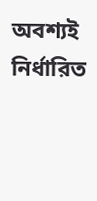অবশ্যই নির্ধারিত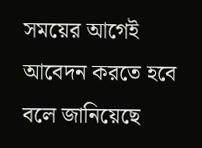সময়ের আগেই আবেদন করতে হবে বলে জানিয়েছে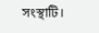সংস্থাটি।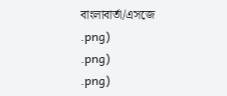বাংলাবার্তা/এসজে
.png)
.png)
.png)